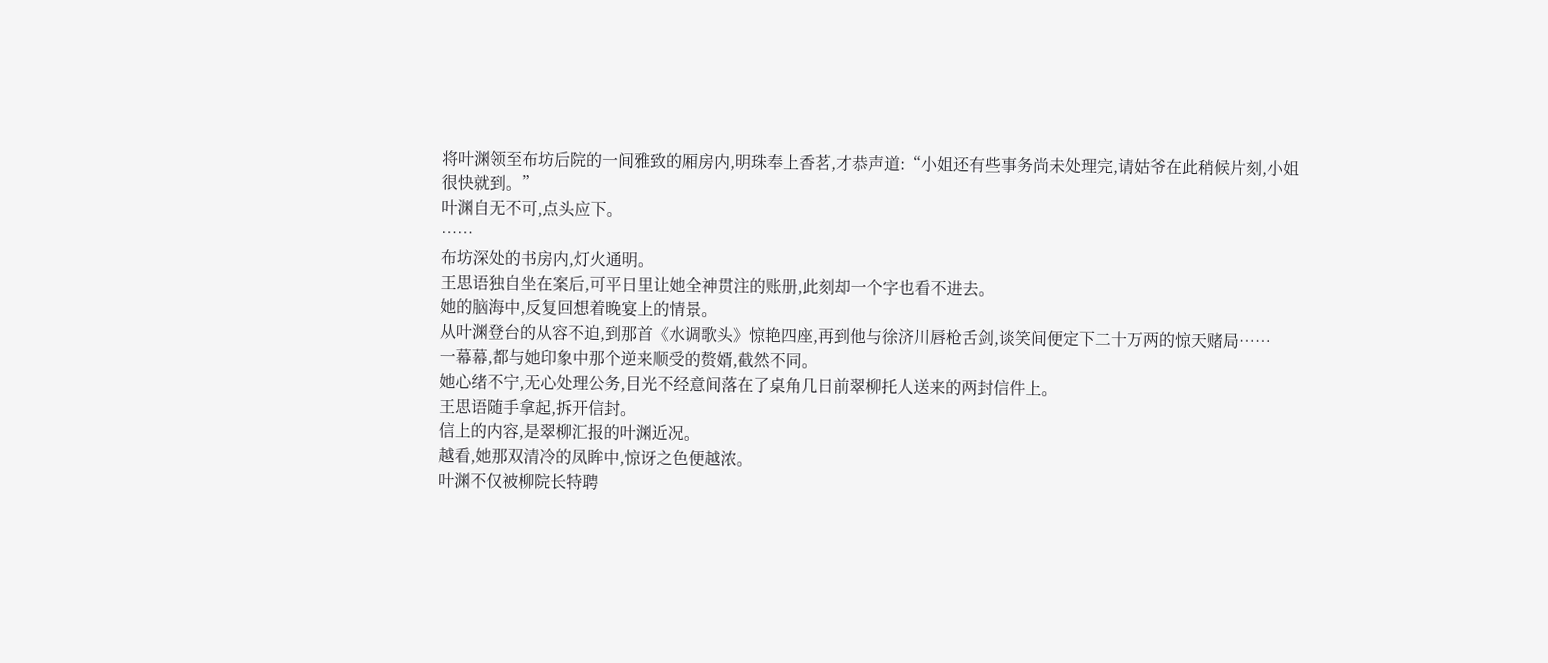将叶渊领至布坊后院的一间雅致的厢房内,明珠奉上香茗,才恭声道:“小姐还有些事务尚未处理完,请姑爷在此稍候片刻,小姐很快就到。”
叶渊自无不可,点头应下。
……
布坊深处的书房内,灯火通明。
王思语独自坐在案后,可平日里让她全神贯注的账册,此刻却一个字也看不进去。
她的脑海中,反复回想着晚宴上的情景。
从叶渊登台的从容不迫,到那首《水调歌头》惊艳四座,再到他与徐济川唇枪舌剑,谈笑间便定下二十万两的惊天赌局……
一幕幕,都与她印象中那个逆来顺受的赘婿,截然不同。
她心绪不宁,无心处理公务,目光不经意间落在了桌角几日前翠柳托人送来的两封信件上。
王思语随手拿起,拆开信封。
信上的内容,是翠柳汇报的叶渊近况。
越看,她那双清冷的凤眸中,惊讶之色便越浓。
叶渊不仅被柳院长特聘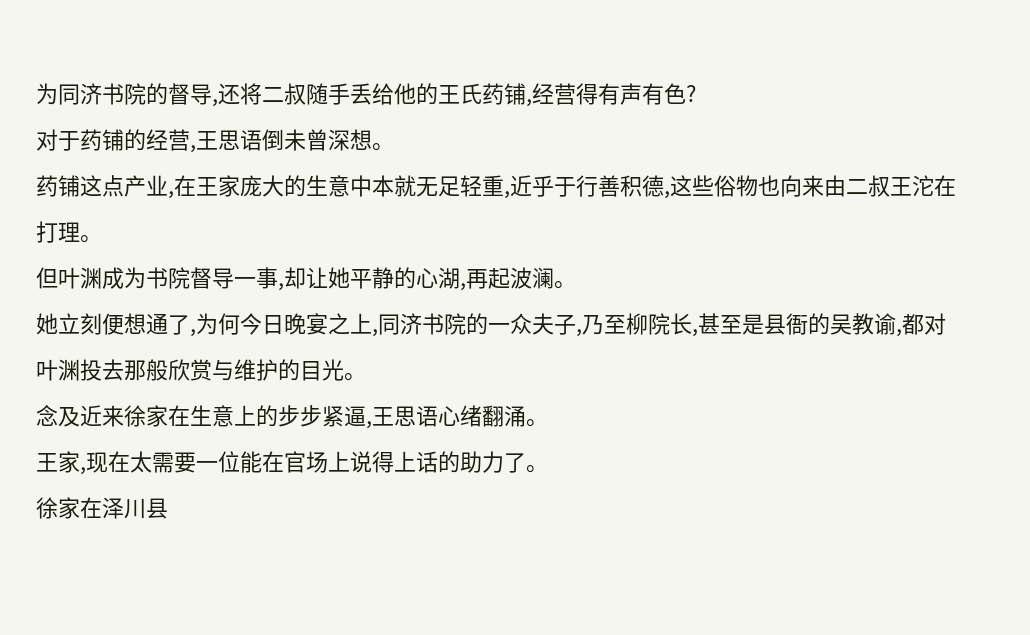为同济书院的督导,还将二叔随手丢给他的王氏药铺,经营得有声有色?
对于药铺的经营,王思语倒未曾深想。
药铺这点产业,在王家庞大的生意中本就无足轻重,近乎于行善积德,这些俗物也向来由二叔王沱在打理。
但叶渊成为书院督导一事,却让她平静的心湖,再起波澜。
她立刻便想通了,为何今日晚宴之上,同济书院的一众夫子,乃至柳院长,甚至是县衙的吴教谕,都对叶渊投去那般欣赏与维护的目光。
念及近来徐家在生意上的步步紧逼,王思语心绪翻涌。
王家,现在太需要一位能在官场上说得上话的助力了。
徐家在泽川县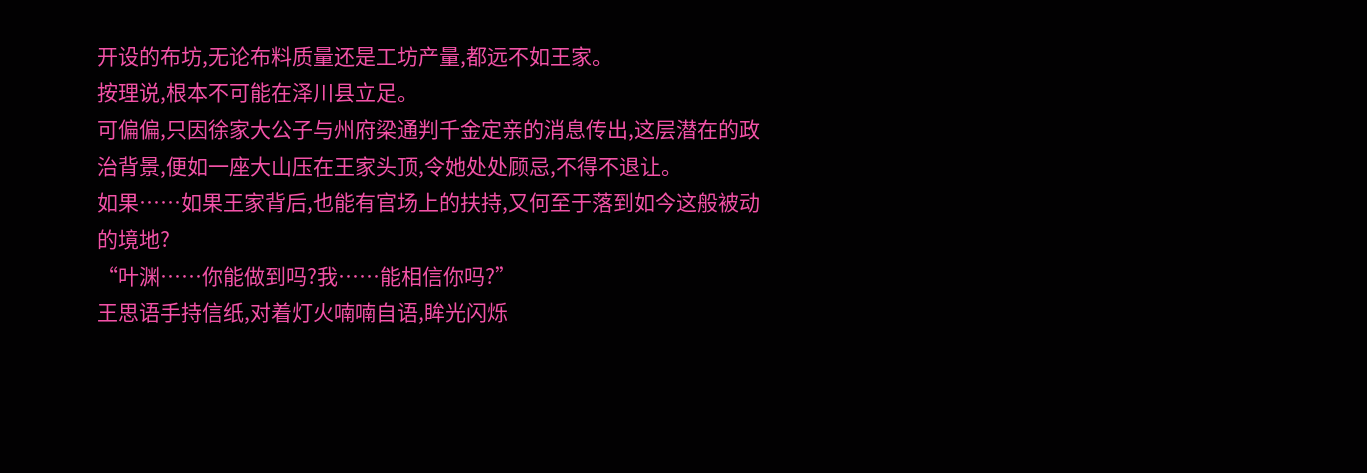开设的布坊,无论布料质量还是工坊产量,都远不如王家。
按理说,根本不可能在泽川县立足。
可偏偏,只因徐家大公子与州府梁通判千金定亲的消息传出,这层潜在的政治背景,便如一座大山压在王家头顶,令她处处顾忌,不得不退让。
如果……如果王家背后,也能有官场上的扶持,又何至于落到如今这般被动的境地?
“叶渊……你能做到吗?我……能相信你吗?”
王思语手持信纸,对着灯火喃喃自语,眸光闪烁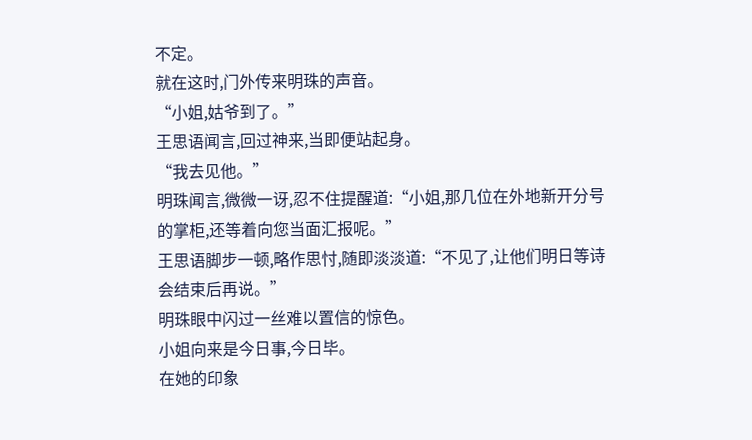不定。
就在这时,门外传来明珠的声音。
“小姐,姑爷到了。”
王思语闻言,回过神来,当即便站起身。
“我去见他。”
明珠闻言,微微一讶,忍不住提醒道:“小姐,那几位在外地新开分号的掌柜,还等着向您当面汇报呢。”
王思语脚步一顿,略作思忖,随即淡淡道:“不见了,让他们明日等诗会结束后再说。”
明珠眼中闪过一丝难以置信的惊色。
小姐向来是今日事,今日毕。
在她的印象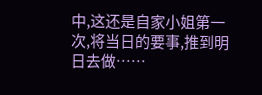中,这还是自家小姐第一次,将当日的要事,推到明日去做……